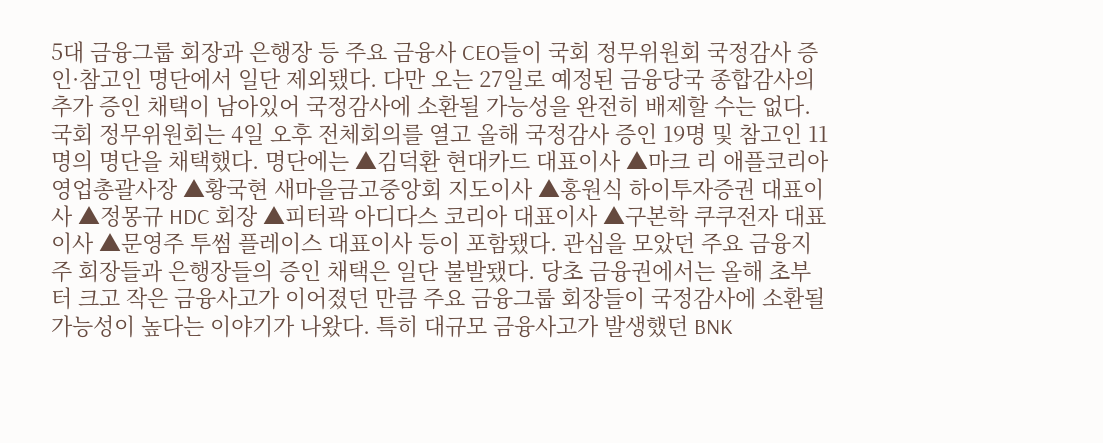5대 금융그룹 회장과 은행장 등 주요 금융사 CEO들이 국회 정무위원회 국정감사 증인·참고인 명단에서 일단 제외됐다. 다만 오는 27일로 예정된 금융당국 종합감사의 추가 증인 채택이 남아있어 국정감사에 소환될 가능성을 완전히 배제할 수는 없다. 국회 정무위원회는 4일 오후 전체회의를 열고 올해 국정감사 증인 19명 및 참고인 11명의 명단을 채택했다. 명단에는 ▲김덕환 현대카드 대표이사 ▲마크 리 애플코리아 영업총괄사장 ▲황국현 새마을금고중앙회 지도이사 ▲홍원식 하이투자증권 대표이사 ▲정몽규 HDC 회장 ▲피터곽 아디다스 코리아 대표이사 ▲구본학 쿠쿠전자 대표이사 ▲문영주 투썸 플레이스 대표이사 등이 포함됐다. 관심을 모았던 주요 금융지주 회장들과 은행장들의 증인 채택은 일단 불발됐다. 당초 금융권에서는 올해 초부터 크고 작은 금융사고가 이어졌던 만큼 주요 금융그룹 회장들이 국정감사에 소환될 가능성이 높다는 이야기가 나왔다. 특히 대규모 금융사고가 발생했던 BNK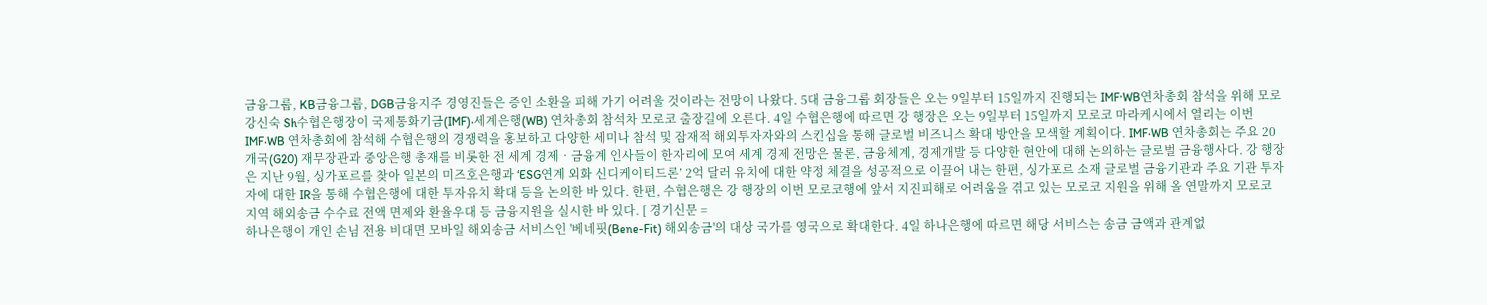금융그룹, KB금융그룹, DGB금융지주 경영진들은 증인 소환을 피해 가기 어려울 것이라는 전망이 나왔다. 5대 금융그룹 회장들은 오는 9일부터 15일까지 진행되는 IMF·WB연차총회 참석을 위해 모로
강신숙 Sh수협은행장이 국제통화기금(IMF)‧세계은행(WB) 연차총회 참석차 모로코 출장길에 오른다. 4일 수협은행에 따르면 강 행장은 오는 9일부터 15일까지 모로코 마라케시에서 열리는 이번 IMF‧WB 연차총회에 참석해 수협은행의 경쟁력을 홍보하고 다양한 세미나 참석 및 잠재적 해외투자자와의 스킨십을 통해 글로벌 비즈니스 확대 방안을 모색할 계획이다. IMF‧WB 연차총회는 주요 20개국(G20) 재무장관과 중앙은행 총재를 비롯한 전 세계 경제‧금융계 인사들이 한자리에 모여 세계 경제 전망은 물론, 금융체계, 경제개발 등 다양한 현안에 대해 논의하는 글로벌 금융행사다. 강 행장은 지난 9월, 싱가포르를 찾아 일본의 미즈호은행과 ‘ESG연계 외화 신디케이티드론’ 2억 달러 유치에 대한 약정 체결을 성공적으로 이끌어 내는 한편, 싱가포르 소재 글로벌 금융기관과 주요 기관 투자자에 대한 IR을 통해 수협은행에 대한 투자유치 확대 등을 논의한 바 있다. 한편, 수협은행은 강 행장의 이번 모로코행에 앞서 지진피해로 어려움을 겪고 있는 모로코 지원을 위해 올 연말까지 모로코 지역 해외송금 수수료 전액 면제와 환율우대 등 금융지원을 실시한 바 있다. [ 경기신문 =
하나은행이 개인 손님 전용 비대면 모바일 해외송금 서비스인 '베네핏(Bene-Fit) 해외송금'의 대상 국가를 영국으로 확대한다. 4일 하나은행에 따르면 해당 서비스는 송금 금액과 관계없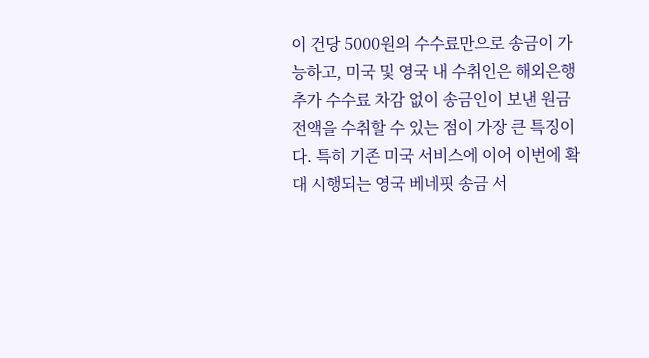이 건당 5000원의 수수료만으로 송금이 가능하고, 미국 및 영국 내 수취인은 해외은행 추가 수수료 차감 없이 송금인이 보낸 원금 전액을 수취할 수 있는 점이 가장 큰 특징이다. 특히 기존 미국 서비스에 이어 이번에 확대 시행되는 영국 베네핏 송금 서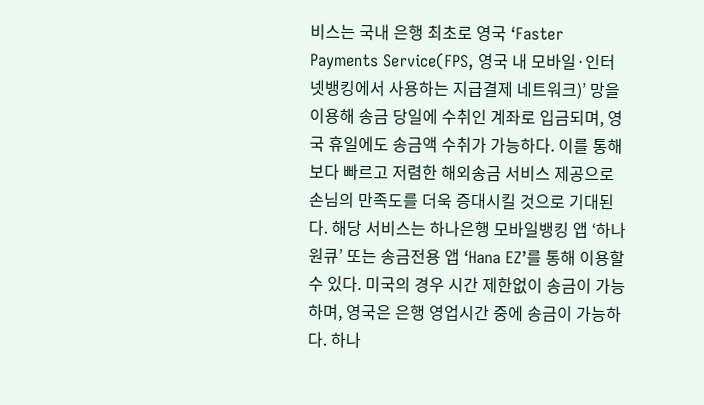비스는 국내 은행 최초로 영국 ‘Faster Payments Service(FPS, 영국 내 모바일·인터넷뱅킹에서 사용하는 지급결제 네트워크)’ 망을 이용해 송금 당일에 수취인 계좌로 입금되며, 영국 휴일에도 송금액 수취가 가능하다. 이를 통해 보다 빠르고 저렴한 해외송금 서비스 제공으로 손님의 만족도를 더욱 증대시킬 것으로 기대된다. 해당 서비스는 하나은행 모바일뱅킹 앱 ‘하나원큐’ 또는 송금전용 앱 ‘Hana EZ’를 통해 이용할 수 있다. 미국의 경우 시간 제한없이 송금이 가능하며, 영국은 은행 영업시간 중에 송금이 가능하다. 하나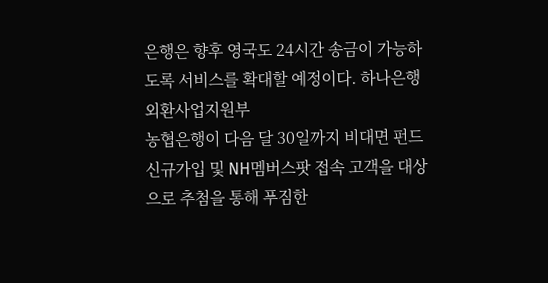은행은 향후 영국도 24시간 송금이 가능하도록 서비스를 확대할 예정이다. 하나은행 외환사업지원부
농협은행이 다음 달 30일까지 비대면 펀드 신규가입 및 NH멤버스팟 접속 고객을 대상으로 추첨을 통해 푸짐한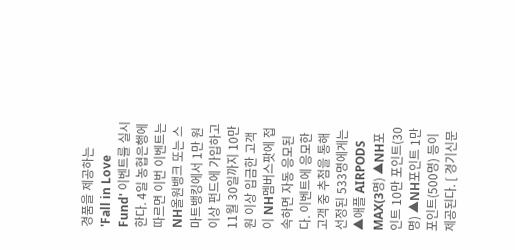경품을 제공하는 'Fall in Love Fund' 이벤트를 실시한다. 4일 농협은행에 따르면 이번 이벤트는 NH올원뱅크 또는 스마트뱅킹에서 1만 원 이상 펀드에 가입하고 11월 30일까지 10만 원 이상 입금한 고객이 NH멤버스팟에 접속하면 자동 응모된다. 이벤트에 응모한 고객 중 추첨을 통해 선정된 533명에게는 ▲애플 AIRPODS MAX(3명) ▲NH포인트 10만 포인트(30명) ▲NH포인트 1만 포인트(500명) 등이 제공된다. [ 경기신문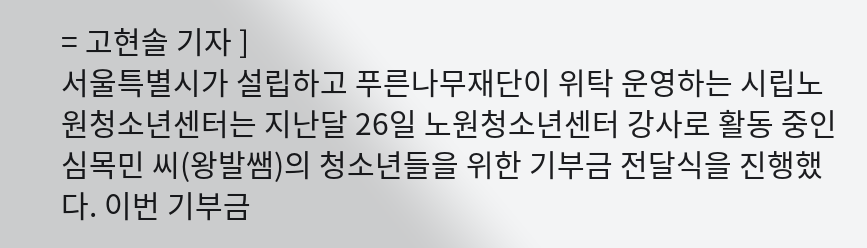= 고현솔 기자 ]
서울특별시가 설립하고 푸른나무재단이 위탁 운영하는 시립노원청소년센터는 지난달 26일 노원청소년센터 강사로 활동 중인 심목민 씨(왕발쌤)의 청소년들을 위한 기부금 전달식을 진행했다. 이번 기부금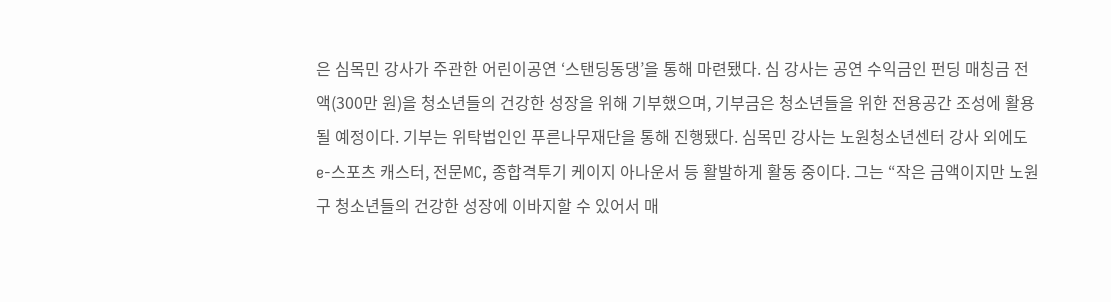은 심목민 강사가 주관한 어린이공연 ‘스탠딩동댕’을 통해 마련됐다. 심 강사는 공연 수익금인 펀딩 매칭금 전액(300만 원)을 청소년들의 건강한 성장을 위해 기부했으며, 기부금은 청소년들을 위한 전용공간 조성에 활용될 예정이다. 기부는 위탁법인인 푸른나무재단을 통해 진행됐다. 심목민 강사는 노원청소년센터 강사 외에도 e-스포츠 캐스터, 전문MC, 종합격투기 케이지 아나운서 등 활발하게 활동 중이다. 그는 “작은 금액이지만 노원구 청소년들의 건강한 성장에 이바지할 수 있어서 매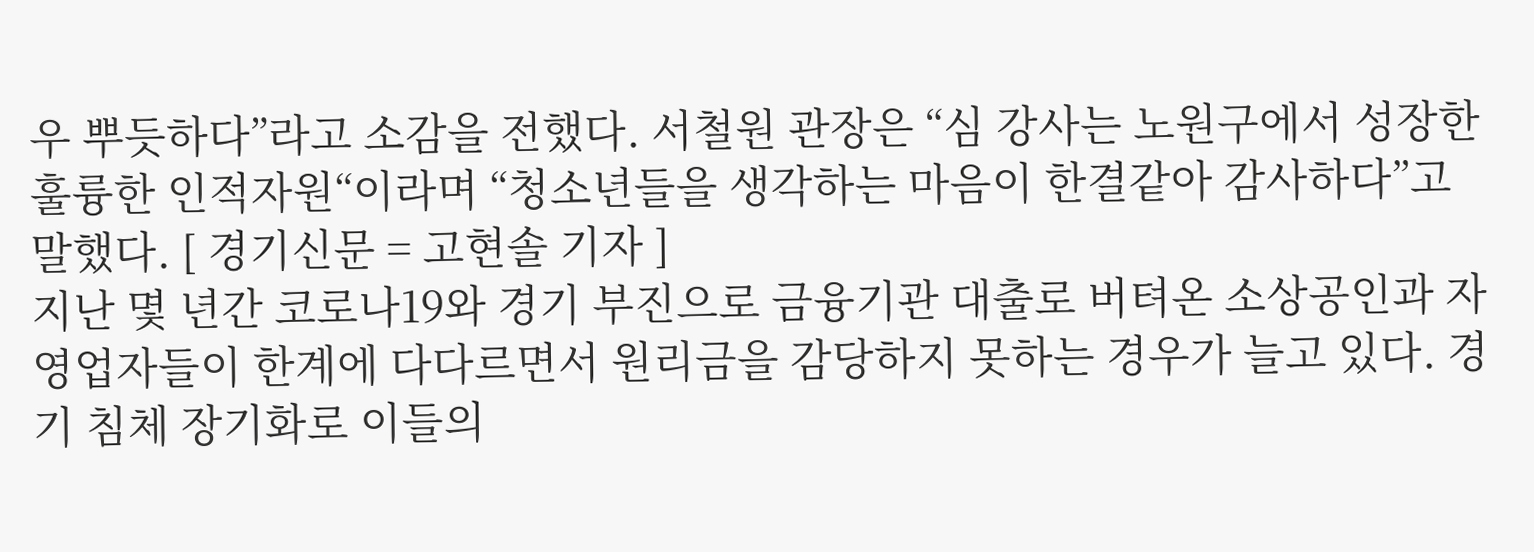우 뿌듯하다”라고 소감을 전했다. 서철원 관장은 “심 강사는 노원구에서 성장한 훌륭한 인적자원“이라며 “청소년들을 생각하는 마음이 한결같아 감사하다”고 말했다. [ 경기신문 = 고현솔 기자 ]
지난 몇 년간 코로나19와 경기 부진으로 금융기관 대출로 버텨온 소상공인과 자영업자들이 한계에 다다르면서 원리금을 감당하지 못하는 경우가 늘고 있다. 경기 침체 장기화로 이들의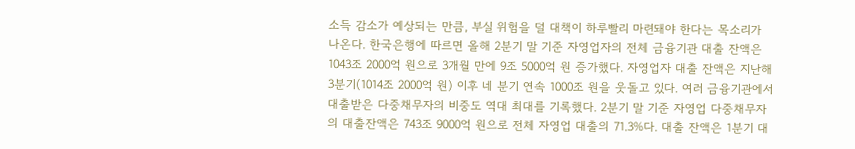소득 감소가 예상되는 만큼, 부실 위험을 덜 대책이 하루빨리 마련돼야 한다는 목소리가 나온다. 한국은행에 따르면 올해 2분기 말 기준 자영업자의 전체 금융기관 대출 잔액은 1043조 2000억 원으로 3개월 만에 9조 5000억 원 증가했다. 자영업자 대출 잔액은 지난해 3분기(1014조 2000억 원) 이후 네 분기 연속 1000조 원을 웃돌고 있다. 여러 금융기관에서 대출받은 다중채무자의 비중도 역대 최대를 기록했다. 2분기 말 기준 자영업 다중채무자의 대출잔액은 743조 9000억 원으로 전체 자영업 대출의 71.3%다. 대출 잔액은 1분기 대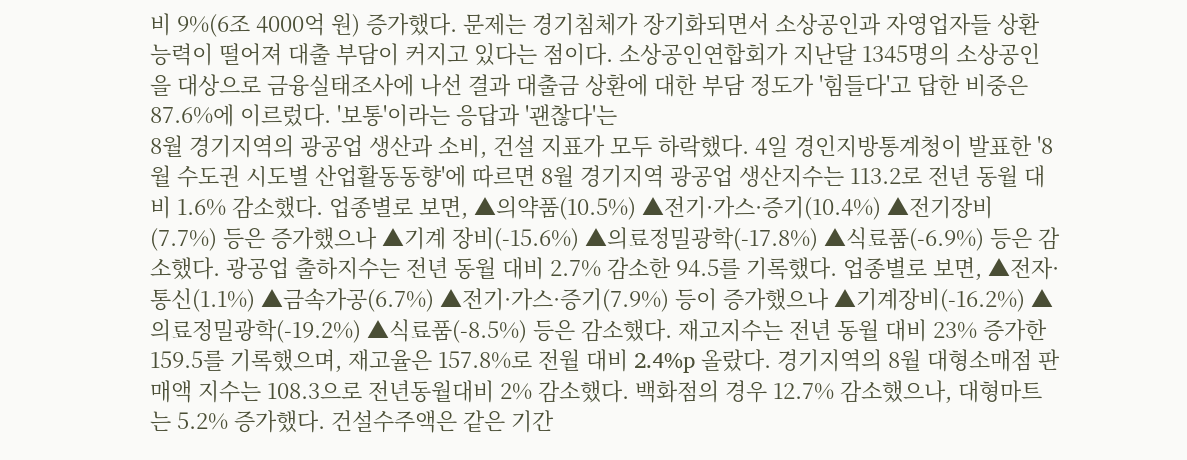비 9%(6조 4000억 원) 증가했다. 문제는 경기침체가 장기화되면서 소상공인과 자영업자들 상환능력이 떨어져 대출 부담이 커지고 있다는 점이다. 소상공인연합회가 지난달 1345명의 소상공인을 대상으로 금융실태조사에 나선 결과 대출금 상환에 대한 부담 정도가 '힘들다'고 답한 비중은 87.6%에 이르렀다. '보통'이라는 응답과 '괜찮다'는
8월 경기지역의 광공업 생산과 소비, 건설 지표가 모두 하락했다. 4일 경인지방통계청이 발표한 '8월 수도권 시도별 산업활동동향'에 따르면 8월 경기지역 광공업 생산지수는 113.2로 전년 동월 대비 1.6% 감소했다. 업종별로 보면, ▲의약품(10.5%) ▲전기·가스·증기(10.4%) ▲전기장비(7.7%) 등은 증가했으나 ▲기계 장비(-15.6%) ▲의료정밀광학(-17.8%) ▲식료품(-6.9%) 등은 감소했다. 광공업 출하지수는 전년 동월 대비 2.7% 감소한 94.5를 기록했다. 업종별로 보면, ▲전자·통신(1.1%) ▲금속가공(6.7%) ▲전기·가스·증기(7.9%) 등이 증가했으나 ▲기계장비(-16.2%) ▲의료정밀광학(-19.2%) ▲식료품(-8.5%) 등은 감소했다. 재고지수는 전년 동월 대비 23% 증가한 159.5를 기록했으며, 재고율은 157.8%로 전월 대비 2.4%p 올랐다. 경기지역의 8월 대형소매점 판매액 지수는 108.3으로 전년동월대비 2% 감소했다. 백화점의 경우 12.7% 감소했으나, 대형마트는 5.2% 증가했다. 건설수주액은 같은 기간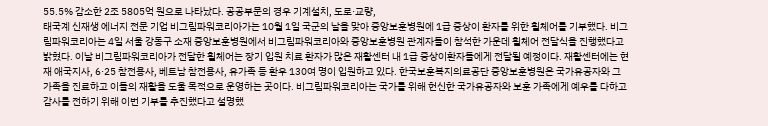55.5% 감소한 2조 5805억 원으로 나타났다. 공공부문의 경우 기계설치, 도로·교량,
태국계 신재생 에너지 전문 기업 비그림파워코리아가는 10월 1일 국군의 날을 맞아 중앙보훈병원에 1급 중상이 환자를 위한 휠체어를 기부했다. 비그림파워코리아는 4일 서울 강동구 소재 중앙보훈병원에서 비그림파워코리아와 중앙보훈병원 관계자들이 참석한 가운데 휠체어 전달식을 진행했다고 밝혔다. 이날 비그림파워코리아가 전달한 휠체어는 장기 입원 치료 환자가 많은 재활센터 내 1급 중상이환자들에게 전달될 예정이다. 재활센터에는 현재 애국지사, 6·25 참전용사, 베트남 참전용사, 유가족 등 환우 130여 명이 입원하고 있다. 한국보훈복지의료공단 중앙보훈병원은 국가유공자와 그 가족을 진료하고 이들의 재활을 도울 목적으로 운영하는 곳이다. 비그림파워코리아는 국가를 위해 헌신한 국가유공자와 보훈 가족에게 예우를 다하고 감사를 전하기 위해 이번 기부를 추진했다고 설명했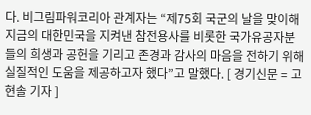다. 비그림파워코리아 관계자는 “제75회 국군의 날을 맞이해 지금의 대한민국을 지켜낸 참전용사를 비롯한 국가유공자분들의 희생과 공헌을 기리고 존경과 감사의 마음을 전하기 위해 실질적인 도움을 제공하고자 했다”고 말했다. [ 경기신문 = 고현솔 기자 ]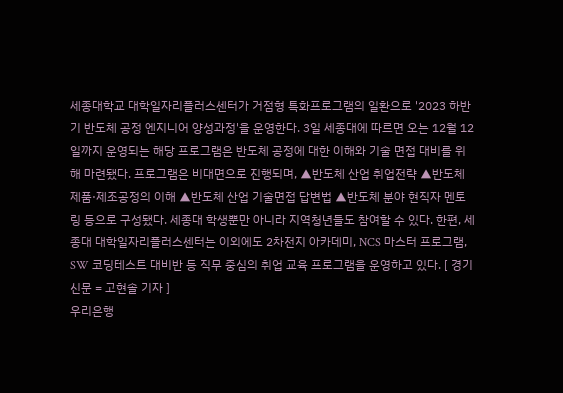세종대학교 대학일자리플러스센터가 거점형 특화프로그램의 일환으로 '2023 하반기 반도체 공정 엔지니어 양성과정'을 운영한다. 3일 세종대에 따르면 오는 12월 12일까지 운영되는 해당 프로그램은 반도체 공정에 대한 이해와 기술 면접 대비를 위해 마련됐다. 프로그램은 비대면으로 진행되며, ▲반도체 산업 취업전략 ▲반도체 제품·제조공정의 이해 ▲반도체 산업 기술면접 답변법 ▲반도체 분야 현직자 멘토링 등으로 구성됐다. 세종대 학생뿐만 아니라 지역청년들도 참여할 수 있다. 한편, 세종대 대학일자리플러스센터는 이외에도 2차전지 아카데미, NCS 마스터 프로그램, SW 코딩테스트 대비반 등 직무 중심의 취업 교육 프로그램을 운영하고 있다. [ 경기신문 = 고현솔 기자 ]
우리은행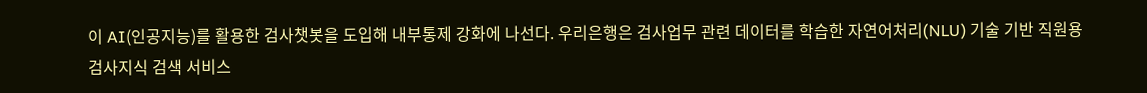이 AI(인공지능)를 활용한 검사챗봇을 도입해 내부통제 강화에 나선다. 우리은행은 검사업무 관련 데이터를 학습한 자연어처리(NLU) 기술 기반 직원용 검사지식 검색 서비스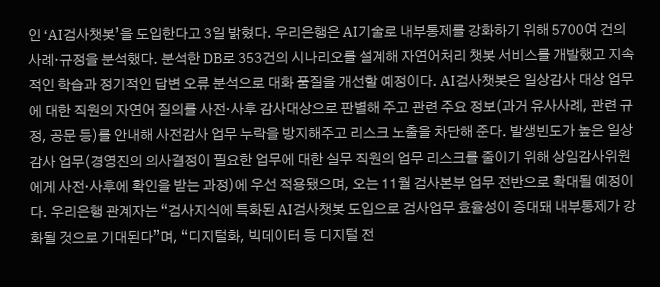인 ‘AI검사챗봇’을 도입한다고 3일 밝혔다. 우리은행은 AI기술로 내부통제를 강화하기 위해 5700여 건의 사례·규정을 분석했다. 분석한 DB로 353건의 시나리오를 설계해 자연어처리 챗봇 서비스를 개발했고 지속적인 학습과 정기적인 답변 오류 분석으로 대화 품질을 개선할 예정이다. AI검사챗봇은 일상감사 대상 업무에 대한 직원의 자연어 질의를 사전·사후 감사대상으로 판별해 주고 관련 주요 정보(과거 유사사례, 관련 규정, 공문 등)를 안내해 사전감사 업무 누락을 방지해주고 리스크 노출을 차단해 준다. 발생빈도가 높은 일상감사 업무(경영진의 의사결정이 필요한 업무에 대한 실무 직원의 업무 리스크를 줄이기 위해 상임감사위원에게 사전·사후에 확인을 받는 과정)에 우선 적용됐으며, 오는 11월 검사본부 업무 전반으로 확대될 예정이다. 우리은행 관계자는 “검사지식에 특화된 AI검사챗봇 도입으로 검사업무 효율성이 증대돼 내부통제가 강화될 것으로 기대된다”며, “디지털화, 빅데이터 등 디지털 전